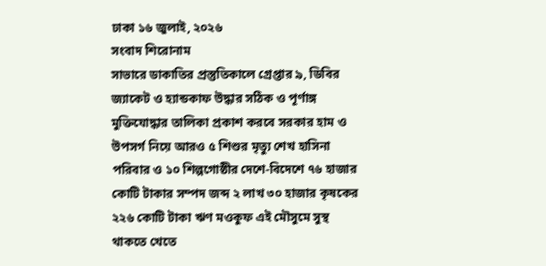ঢাকা ১৬ জুলাই, ২০২৬
সংবাদ শিরোনাম
সাভারে ডাকাতির প্রস্তুতিকালে গ্রেপ্তার ৯, ডিবির জ্যাকেট ও হ্যান্ডকাফ উদ্ধার সঠিক ও পূর্ণাঙ্গ মুক্তিযোদ্ধার তালিকা প্রকাশ করবে সরকার হাম ও উপসর্গ নিয়ে আরও ৫ শিশুর মৃত্যু শেখ হাসিনা পরিবার ও ১০ শিল্পগোষ্ঠীর দেশে-বিদেশে ৭৬ হাজার কোটি টাকার সম্পদ জব্দ ২ লাখ ৩০ হাজার কৃষকের ২২৬ কোটি টাকা ঋণ মওকুফ এই মৌসুমে সুস্থ থাকতে খেতে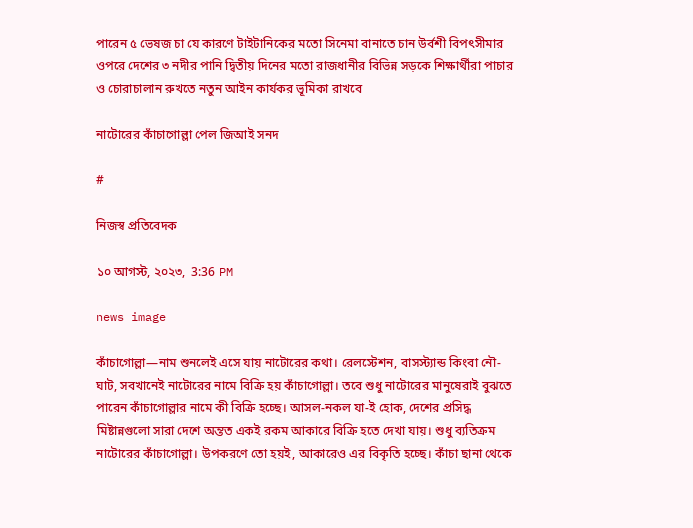পারেন ৫ ভেষজ চা যে কারণে টাইটানিকের মতো সিনেমা বানাতে চান উর্বশী বিপৎসীমার ওপরে দেশের ৩ নদীর পানি দ্বিতীয় দিনের মতো রাজধানীর বিভিন্ন সড়কে শিক্ষার্থীরা পাচার ও চোরাচালান রুখতে নতুন আইন কার্যকর ভূমিকা রাখবে

নাটোরের কাঁচাগোল্লা পেল জিআই সনদ

#

নিজস্ব প্রতিবেদক

১০ আগস্ট, ২০২৩,  3:36 PM

news image

কাঁচাগোল্লা—নাম শুনলেই এসে যায় নাটোরের কথা। রেলস্টেশন, বাসস্ট্যান্ড কিংবা নৌ-ঘাট, সবখানেই নাটোরের নামে বিক্রি হয় কাঁচাগোল্লা। তবে শুধু নাটোরের মানুষেরাই বুঝতে পারেন কাঁচাগোল্লার নামে কী বিক্রি হচ্ছে। আসল-নকল যা-ই হোক, দেশের প্রসিদ্ধ মিষ্টান্নগুলো সারা দেশে অন্তত একই রকম আকারে বিক্রি হতে দেখা যায়। শুধু ব্যতিক্রম নাটোরের কাঁচাগোল্লা। উপকরণে তো হয়ই, আকারেও এর বিকৃতি হচ্ছে। কাঁচা ছানা থেকে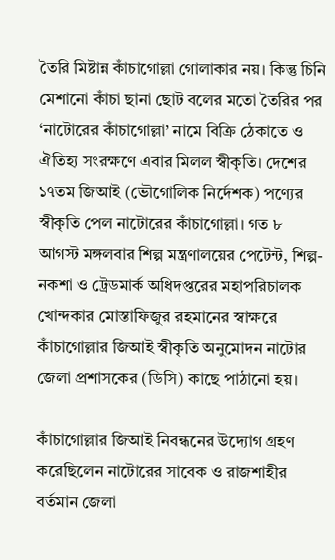তৈরি মিষ্টান্ন কাঁচাগোল্লা গোলাকার নয়। কিন্তু চিনি মেশানো কাঁচা ছানা ছোট বলের মতো তৈরির পর ‘নাটোরের কাঁচাগোল্লা’ নামে বিক্রি ঠেকাতে ও ঐতিহ্য সংরক্ষণে এবার মিলল স্বীকৃতি। দেশের ১৭তম জিআই (ভৌগোলিক নির্দেশক) পণ্যের স্বীকৃতি পেল নাটোরের কাঁচাগোল্লা। গত ৮ আগস্ট মঙ্গলবার শিল্প মন্ত্রণালয়ের পেটেন্ট, শিল্প-নকশা ও ট্রেডমার্ক অধিদপ্তরের মহাপরিচালক খোন্দকার মোস্তাফিজুর রহমানের স্বাক্ষরে কাঁচাগোল্লার জিআই স্বীকৃতি অনুমোদন নাটোর জেলা প্রশাসকের (ডিসি) কাছে পাঠানো হয়।

কাঁচাগোল্লার জিআই নিবন্ধনের উদ্যোগ গ্রহণ করেছিলেন নাটোরের সাবেক ও রাজশাহীর বর্তমান জেলা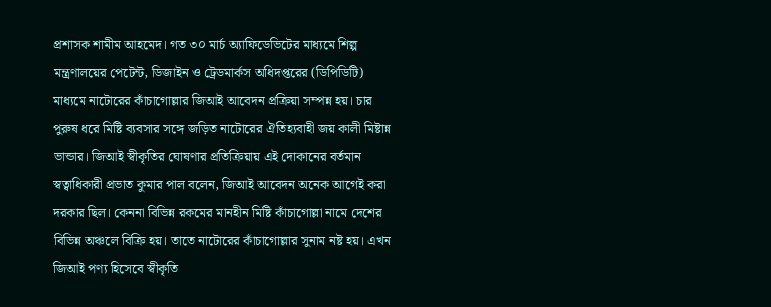প্রশাসক শামীম আহমেদ। গত ৩০ মার্চ অ্যাফিডেভিটের মাধ্যমে শিল্প মন্ত্রণালয়ের পেটেন্ট, ডিজাইন ও ট্রেডমার্কস অধিদপ্তরের (ডিপিডিটি) মাধ্যমে নাটোরের কাঁচাগোল্লার জিআই আবেদন প্রক্রিয়া সম্পন্ন হয়। চার পুরুষ ধরে মিষ্টি ব্যবসার সঙ্গে জড়িত নাটোরের ঐতিহ্যবাহী জয় কালী মিষ্টান্ন ভান্ডার। জিআই স্বীকৃতির ঘোষণার প্রতিক্রিয়ায় এই দোকানের বর্তমান স্বত্বাধিকারী প্রভাত কুমার পাল বলেন, জিআই আবেদন অনেক আগেই করা দরকার ছিল। কেননা বিভিন্ন রকমের মানহীন মিষ্টি কাঁচাগোল্লা নামে দেশের বিভিন্ন অঞ্চলে বিক্রি হয়। তাতে নাটোরের কাঁচাগোল্লার সুনাম নষ্ট হয়। এখন জিআই পণ্য হিসেবে স্বীকৃতি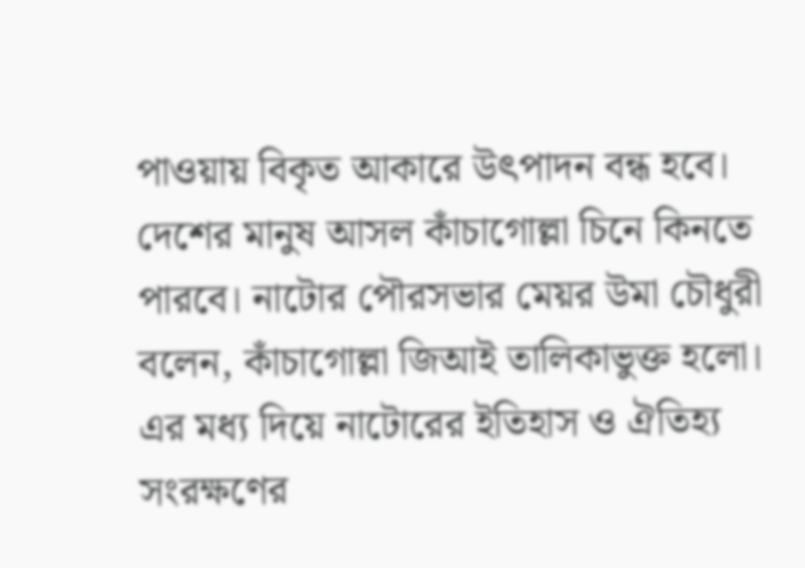পাওয়ায় বিকৃত আকারে উৎপাদন বন্ধ হবে। দেশের মানুষ আসল কাঁচাগোল্লা চিনে কিনতে পারবে। নাটোর পৌরসভার মেয়র উমা চৌধুরী বলেন, কাঁচাগোল্লা জিআই তালিকাভুক্ত হলো। এর মধ্য দিয়ে নাটোরের ইতিহাস ও ঐতিহ্য সংরক্ষণের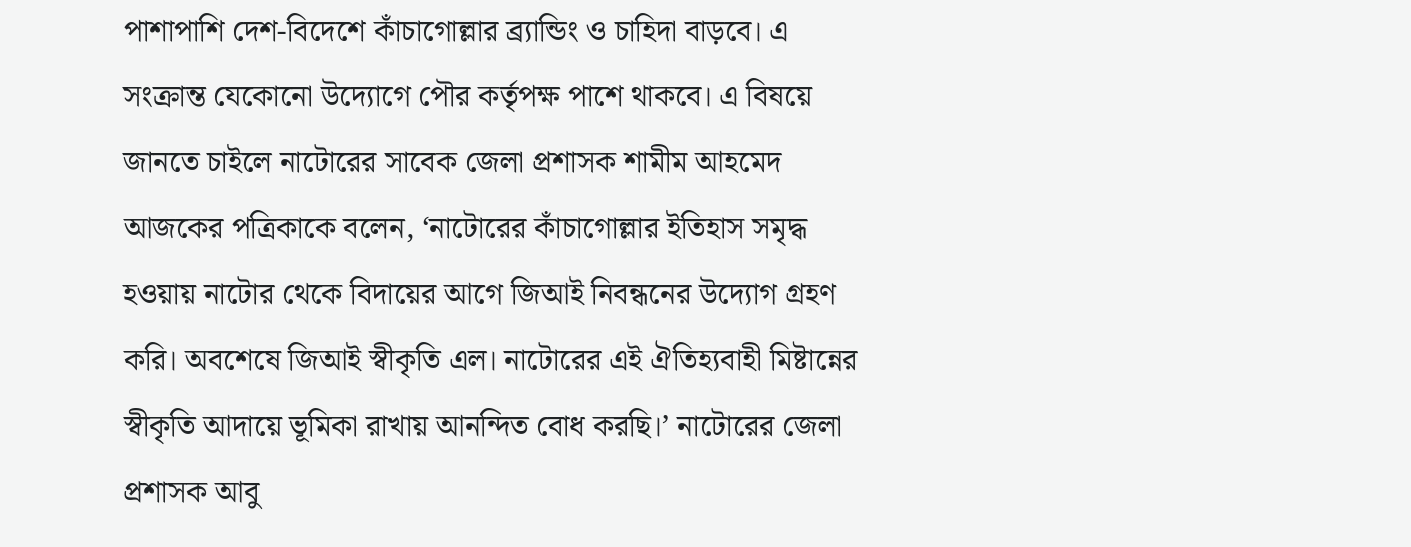পাশাপাশি দেশ-বিদেশে কাঁচাগোল্লার ব্র্যান্ডিং ও চাহিদা বাড়বে। এ সংক্রান্ত যেকোনো উদ্যোগে পৌর কর্তৃপক্ষ পাশে থাকবে। এ বিষয়ে জানতে চাইলে নাটোরের সাবেক জেলা প্রশাসক শামীম আহমেদ আজকের পত্রিকাকে বলেন, ‘নাটোরের কাঁচাগোল্লার ইতিহাস সমৃদ্ধ হওয়ায় নাটোর থেকে বিদায়ের আগে জিআই নিবন্ধনের উদ্যোগ গ্রহণ করি। অবশেষে জিআই স্বীকৃতি এল। নাটোরের এই ঐতিহ্যবাহী মিষ্টান্নের স্বীকৃতি আদায়ে ভূমিকা রাখায় আনন্দিত বোধ করছি।’ নাটোরের জেলা প্রশাসক আবু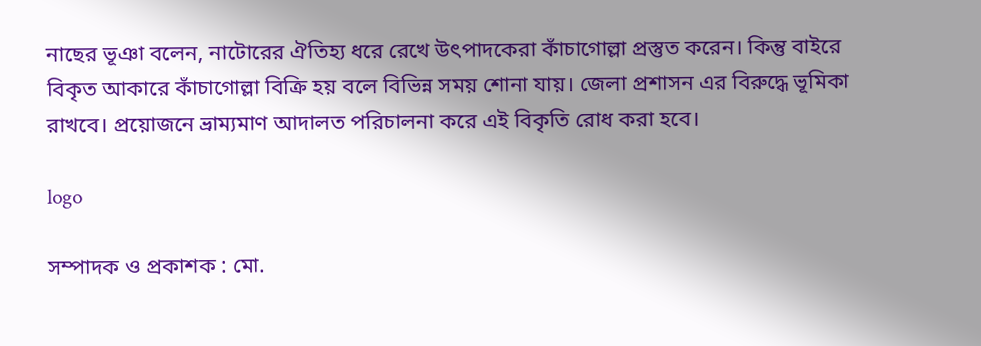নাছের ভূঞা বলেন, নাটোরের ঐতিহ্য ধরে রেখে উৎপাদকেরা কাঁচাগোল্লা প্রস্তুত করেন। কিন্তু বাইরে বিকৃত আকারে কাঁচাগোল্লা বিক্রি হয় বলে বিভিন্ন সময় শোনা যায়। জেলা প্রশাসন এর বিরুদ্ধে ভূমিকা রাখবে। প্রয়োজনে ভ্রাম্যমাণ আদালত পরিচালনা করে এই বিকৃতি রোধ করা হবে।

logo

সম্পাদক ও প্রকাশক : মো.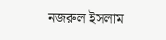নজরুল ইসলাম